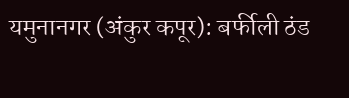यमुनानगर (अंकुर कपूर): बर्फीली ठंड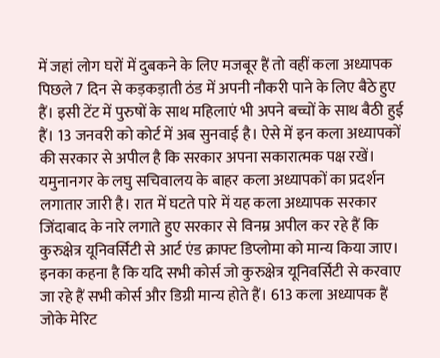में जहां लोग घरों में दुबकने के लिए मजबूर हैं तो वहीं कला अध्यापक पिछले 7 दिन से कड़कड़ाती ठंड में अपनी नौकरी पाने के लिए बैठे हुए हैं। इसी टेंट में पुरुषों के साथ महिलाएं भी अपने बच्चों के साथ बैठी हुई हैं। 13 जनवरी को कोर्ट में अब सुनवाई है। ऐसे में इन कला अध्यापकों की सरकार से अपील है कि सरकार अपना सकारात्मक पक्ष रखें।
यमुनानगर के लघु सचिवालय के बाहर कला अध्यापकों का प्रदर्शन लगातार जारी है। रात में घटते पारे में यह कला अध्यापक सरकार जिंदाबाद के नारे लगाते हुए सरकार से विनम्र अपील कर रहे हैं कि कुरुक्षेत्र यूनिवर्सिटी से आर्ट एंड क्राफ्ट डिप्लोमा को मान्य किया जाए। इनका कहना है कि यदि सभी कोर्स जो कुरुक्षेत्र यूनिवर्सिटी से करवाए जा रहे हैं सभी कोर्स और डिग्री मान्य होते हैं। 613 कला अध्यापक हैं जोके मेरिट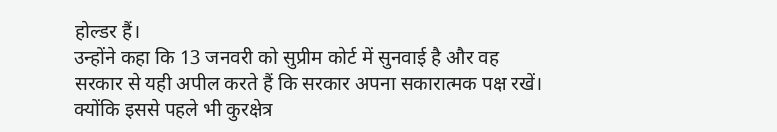होल्डर हैं।
उन्होंने कहा कि 13 जनवरी को सुप्रीम कोर्ट में सुनवाई है और वह सरकार से यही अपील करते हैं कि सरकार अपना सकारात्मक पक्ष रखें। क्योंकि इससे पहले भी कुरक्षेत्र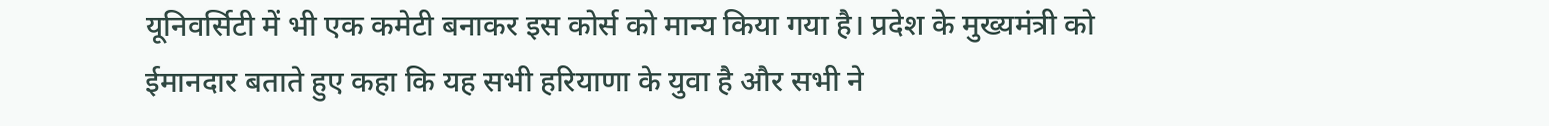यूनिवर्सिटी में भी एक कमेटी बनाकर इस कोर्स को मान्य किया गया है। प्रदेश के मुख्यमंत्री को ईमानदार बताते हुए कहा कि यह सभी हरियाणा के युवा है और सभी ने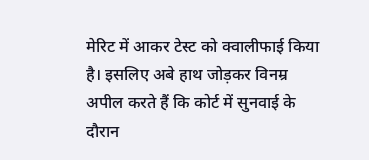मेरिट में आकर टेस्ट को क्वालीफाई किया है। इसलिए अबे हाथ जोड़कर विनम्र अपील करते हैं कि कोर्ट में सुनवाई के दौरान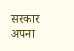सरकार अपना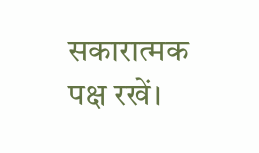सकारात्मक पक्ष रखें।